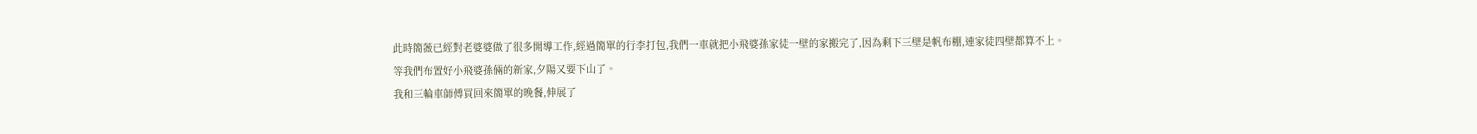此時簡薇已經對老婆婆做了很多開導工作,經過簡單的行李打包,我們一車就把小飛婆孫家徒一壁的家搬完了,因為剩下三壁是帆布棚,連家徒四壁都算不上。
等我們布置好小飛婆孫倆的新家,夕陽又要下山了。
我和三輪車師傅買回來簡單的晚餐,伸展了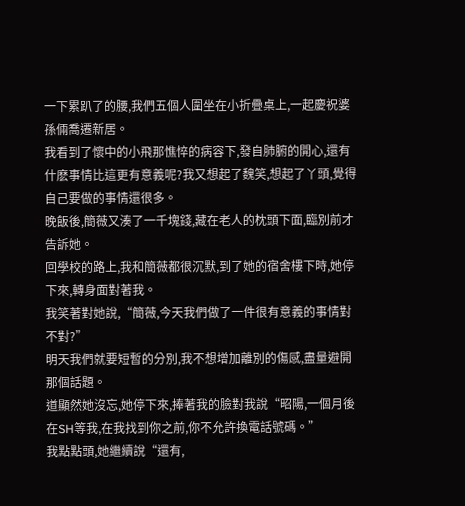一下累趴了的腰,我們五個人圍坐在小折疊桌上,一起慶祝婆孫倆喬遷新居。
我看到了懷中的小飛那憔悴的病容下,發自肺腑的開心,還有什麽事情比這更有意義呢?我又想起了魏笑,想起了丫頭,覺得自己要做的事情還很多。
晚飯後,簡薇又湊了一千塊錢,藏在老人的枕頭下面,臨別前才告訴她。
回學校的路上,我和簡薇都很沉默,到了她的宿舍樓下時,她停下來,轉身面對著我。
我笑著對她說,“簡薇,今天我們做了一件很有意義的事情對不對?”
明天我們就要短暫的分別,我不想增加離別的傷感,盡量避開那個話題。
道顯然她沒忘,她停下來,捧著我的臉對我說“昭陽,一個月後在SH等我,在我找到你之前,你不允許換電話號碼。”
我點點頭,她繼續說“還有,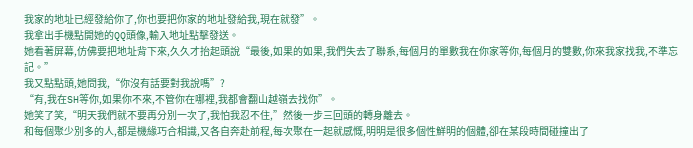我家的地址已經發給你了,你也要把你家的地址發給我,現在就發”。
我拿出手機點開她的QQ頭像,輸入地址點擊發送。
她看著屏幕,仿佛要把地址背下來,久久才抬起頭說“最後,如果的如果,我們失去了聯系,每個月的單數我在你家等你,每個月的雙數,你來我家找我,不準忘記。”
我又點點頭,她問我,“你沒有話要對我說嗎”?
“有,我在SH等你,如果你不來,不管你在哪裡,我都會翻山越嶺去找你”。
她笑了笑,“明天我們就不要再分別一次了,我怕我忍不住,”然後一步三回頭的轉身離去。
和每個聚少別多的人,都是機緣巧合相識,又各自奔赴前程,每次聚在一起就感慨,明明是很多個性鮮明的個體,卻在某段時間碰撞出了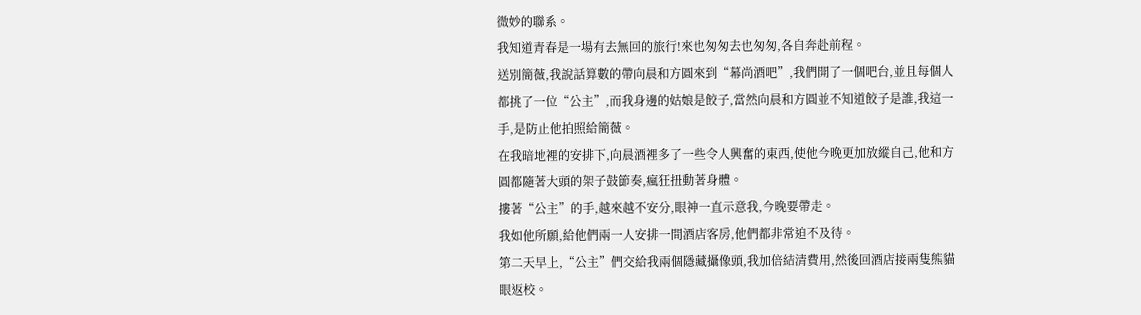微妙的聯系。
我知道青春是一場有去無回的旅行!來也匆匆去也匆匆,各自奔赴前程。
送別簡薇,我說話算數的帶向晨和方圓來到“幕尚酒吧”,我們開了一個吧台,並且每個人都挑了一位“公主”,而我身邊的姑娘是餃子,當然向晨和方圓並不知道餃子是誰,我這一手,是防止他拍照給簡薇。
在我暗地裡的安排下,向晨酒裡多了一些令人興奮的東西,使他今晚更加放縱自己,他和方圓都隨著大頭的架子鼓節奏,瘋狂扭動著身體。
摟著“公主”的手,越來越不安分,眼神一直示意我,今晚要帶走。
我如他所願,給他們兩一人安排一間酒店客房,他們都非常迫不及待。
第二天早上,“公主”們交給我兩個隱藏攝像頭,我加倍結清費用,然後回酒店接兩隻熊貓眼返校。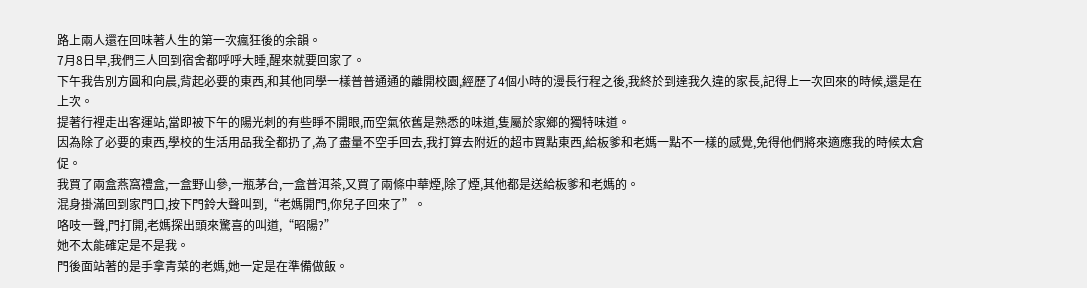路上兩人還在回味著人生的第一次瘋狂後的余韻。
7月8日早,我們三人回到宿舍都呼呼大睡,醒來就要回家了。
下午我告別方圓和向晨,背起必要的東西,和其他同學一樣普普通通的離開校園,經歷了4個小時的漫長行程之後,我終於到達我久違的家長,記得上一次回來的時候,還是在上次。
提著行裡走出客運站,當即被下午的陽光刺的有些睜不開眼,而空氣依舊是熟悉的味道,隻屬於家鄉的獨特味道。
因為除了必要的東西,學校的生活用品我全都扔了,為了盡量不空手回去,我打算去附近的超市買點東西,給板爹和老媽一點不一樣的感覺,免得他們將來適應我的時候太倉促。
我買了兩盒燕窩禮盒,一盒野山參,一瓶茅台,一盒普洱茶,又買了兩條中華煙,除了煙,其他都是送給板爹和老媽的。
混身掛滿回到家門口,按下門鈴大聲叫到,“老媽開門,你兒子回來了”。
咯吱一聲,門打開,老媽探出頭來驚喜的叫道,“昭陽?”
她不太能確定是不是我。
門後面站著的是手拿青菜的老媽,她一定是在準備做飯。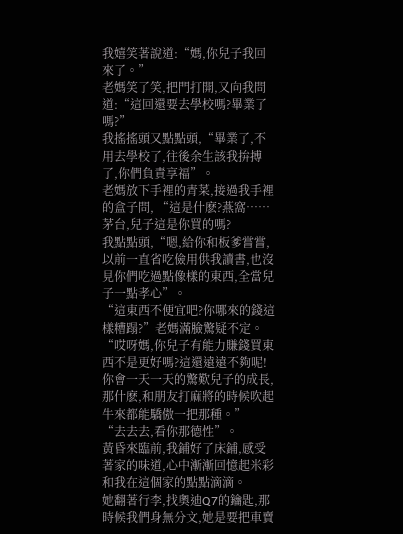我嬉笑著說道:“媽,你兒子我回來了。”
老媽笑了笑,把門打開,又向我問道:“這回還要去學校嗎?畢業了嗎?”
我搖搖頭又點點頭,“畢業了,不用去學校了,往後余生該我拚搏了,你們負責享福”。
老媽放下手裡的青菜,接過我手裡的盒子問, “這是什麽?燕窩……茅台,兒子這是你買的嗎?
我點點頭,“嗯,給你和板爹嘗嘗,以前一直省吃儉用供我讀書,也沒見你們吃過點像樣的東西,全當兒子一點孝心”。
“這東西不便宜吧?你哪來的錢這樣糟蹋?”老媽滿臉驚疑不定。
“哎呀媽,你兒子有能力賺錢買東西不是更好嗎?這還遠遠不夠呢!你會一天一天的驚歎兒子的成長,那什麽,和朋友打麻將的時候吹起牛來都能驕傲一把那種。”
“去去去,看你那德性”。
黃昏來臨前,我鋪好了床鋪,感受著家的味道,心中漸漸回憶起米彩和我在這個家的點點滴滴。
她翻著行李,找奧迪Q7的鑰匙,那時候我們身無分文,她是要把車賣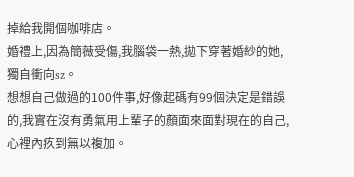掉給我開個咖啡店。
婚禮上,因為簡薇受傷,我腦袋一熱,拋下穿著婚紗的她,獨自衝向sz。
想想自己做過的100件事,好像起碼有99個決定是錯誤的,我實在沒有勇氣用上輩子的顏面來面對現在的自己,心裡內疚到無以複加。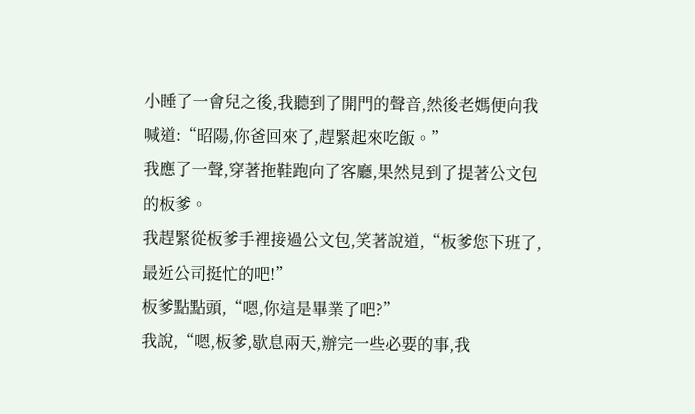小睡了一會兒之後,我聽到了開門的聲音,然後老媽便向我喊道:“昭陽,你爸回來了,趕緊起來吃飯。”
我應了一聲,穿著拖鞋跑向了客廳,果然見到了提著公文包的板爹。
我趕緊從板爹手裡接過公文包,笑著說道,“板爹您下班了,最近公司挺忙的吧!”
板爹點點頭,“嗯,你這是畢業了吧?”
我說,“嗯,板爹,歇息兩天,辦完一些必要的事,我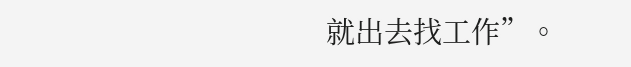就出去找工作”。